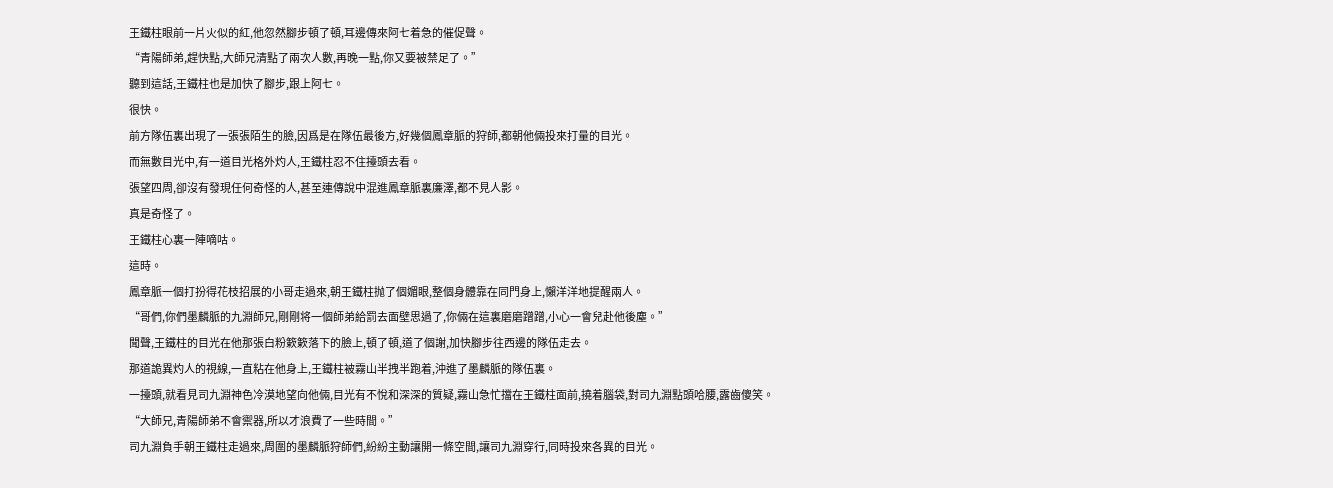王鐵柱眼前一片火似的紅,他忽然腳步頓了頓,耳邊傳來阿七着急的催促聲。
“青陽師弟,趕快點,大師兄清點了兩次人數,再晚一點,你又要被禁足了。”
聽到這話,王鐵柱也是加快了腳步,跟上阿七。
很快。
前方隊伍裏出現了一張張陌生的臉,因爲是在隊伍最後方,好幾個鳳章脈的狩師,都朝他倆投來打量的目光。
而無數目光中,有一道目光格外灼人,王鐵柱忍不住擡頭去看。
張望四周,卻沒有發現任何奇怪的人,甚至連傳說中混進鳳章脈裏廉澤,都不見人影。
真是奇怪了。
王鐵柱心裏一陣嘀咕。
這時。
鳳章脈一個打扮得花枝招展的小哥走過來,朝王鐵柱抛了個媚眼,整個身體靠在同門身上,懶洋洋地提醒兩人。
“哥們,你們墨麟脈的九淵師兄,剛剛将一個師弟給罰去面壁思過了,你倆在這裏磨磨蹭蹭,小心一會兒赴他後塵。”
聞聲,王鐵柱的目光在他那張白粉簌簌落下的臉上,頓了頓,道了個謝,加快腳步往西邊的隊伍走去。
那道詭異灼人的視線,一直粘在他身上,王鐵柱被霧山半拽半跑着,沖進了墨麟脈的隊伍裏。
一擡頭,就看見司九淵神色冷漠地望向他倆,目光有不悅和深深的質疑,霧山急忙擋在王鐵柱面前,撓着腦袋,對司九淵點頭哈腰,露齒傻笑。
“大師兄,青陽師弟不會禦器,所以才浪費了一些時間。”
司九淵負手朝王鐵柱走過來,周圍的墨麟脈狩師們,紛紛主動讓開一條空間,讓司九淵穿行,同時投來各異的目光。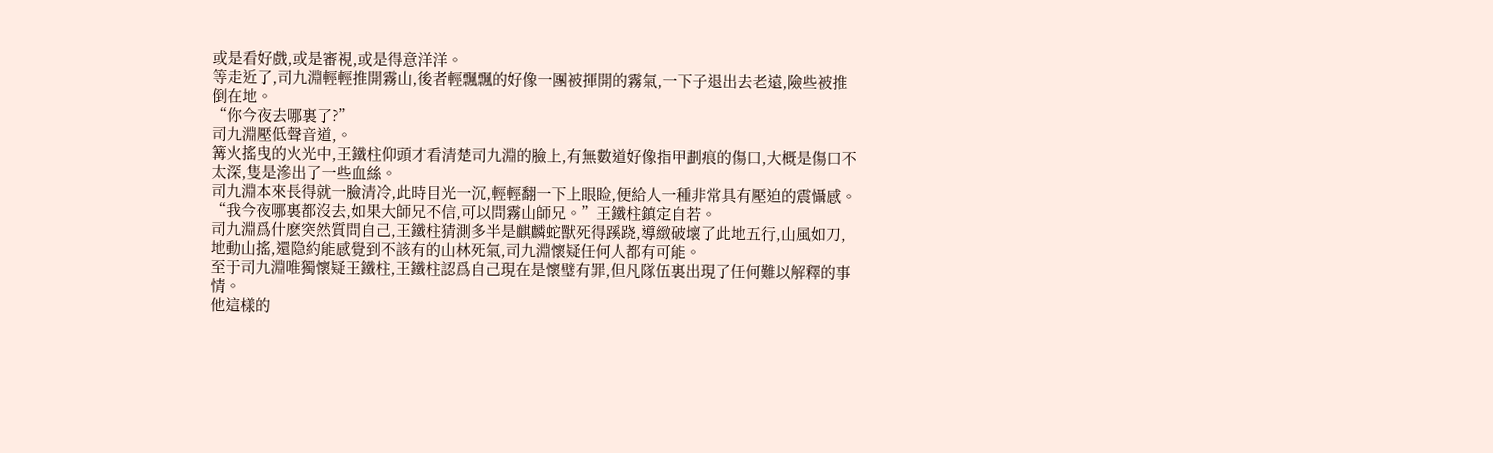或是看好戲,或是審視,或是得意洋洋。
等走近了,司九淵輕輕推開霧山,後者輕飄飄的好像一團被揮開的霧氣,一下子退出去老遠,險些被推倒在地。
“你今夜去哪裏了?”
司九淵壓低聲音道,。
篝火搖曳的火光中,王鐵柱仰頭才看清楚司九淵的臉上,有無數道好像指甲劃痕的傷口,大概是傷口不太深,隻是滲出了一些血絲。
司九淵本來長得就一臉清冷,此時目光一沉,輕輕翻一下上眼睑,便給人一種非常具有壓迫的震懾感。
“我今夜哪裏都沒去,如果大師兄不信,可以問霧山師兄。”王鐵柱鎮定自若。
司九淵爲什麽突然質問自己,王鐵柱猜測多半是麒麟蛇獸死得蹊跷,導緻破壞了此地五行,山風如刀,地動山搖,還隐約能感覺到不該有的山林死氣,司九淵懷疑任何人都有可能。
至于司九淵唯獨懷疑王鐵柱,王鐵柱認爲自己現在是懷璧有罪,但凡隊伍裏出現了任何難以解釋的事情。
他這樣的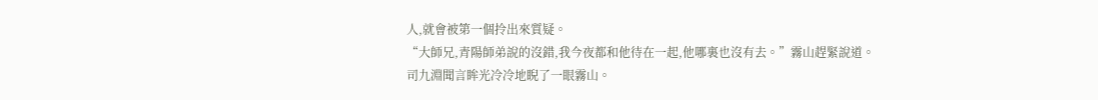人,就會被第一個拎出來質疑。
“大師兄,青陽師弟說的沒錯,我今夜都和他待在一起,他哪裏也沒有去。”霧山趕緊說道。
司九淵聞言眸光冷冷地睨了一眼霧山。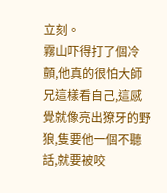立刻。
霧山吓得打了個冷顫,他真的很怕大師兄這樣看自己,這感覺就像亮出獠牙的野狼,隻要他一個不聽話,就要被咬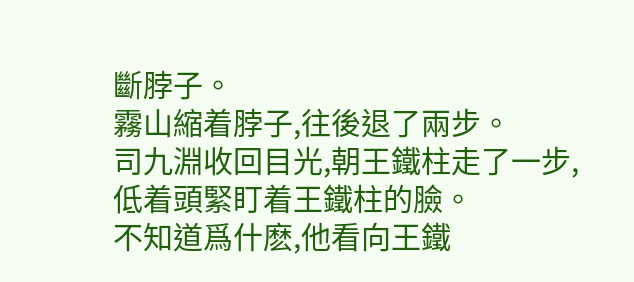斷脖子。
霧山縮着脖子,往後退了兩步。
司九淵收回目光,朝王鐵柱走了一步,低着頭緊盯着王鐵柱的臉。
不知道爲什麽,他看向王鐵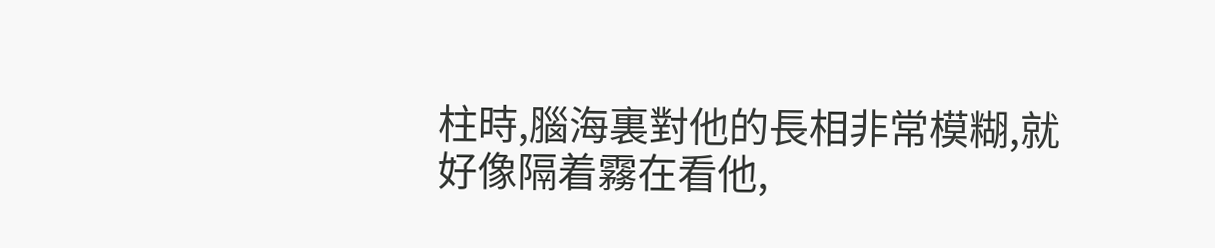柱時,腦海裏對他的長相非常模糊,就好像隔着霧在看他,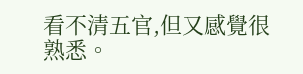看不清五官,但又感覺很熟悉。